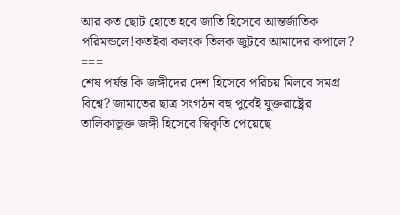আর কত ছোট হোতে হবে জাতি হিসেবে আন্তর্জাতিক পরিমন্ডলে!কতইবা কলংক তিলক জুটবে আমাদের কপালে?
===
শেষ পর্যন্ত কি জঙ্গীদের দেশ হিসেবে পরিচয় মিলবে সমগ্র বিশ্বে? জামাতের ছাত্র সংগঠন বহু পুর্বেই যুক্তরাষ্ট্রের তালিকাভুক্ত জঙ্গী হিসেবে স্বিকৃতি পেয়েছে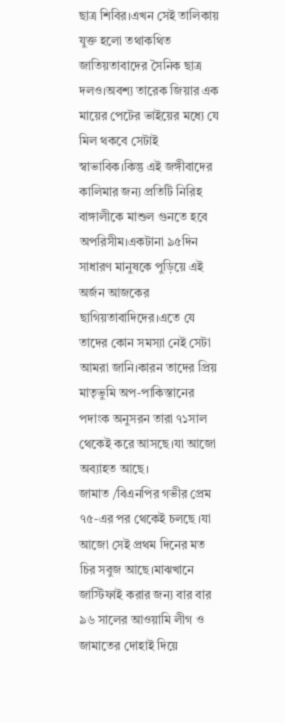ছাত্র শিবির।এখন সেই তালিকায় যুক্ত হলো তথাকথিত জাতিয়তাবাদের সৈনিক ছাত্র দলও।অবশ্য তারেক জিয়ার এক মায়ের পেটের ভাইয়ের মধ্যে যে মিল থকবে সেটাই স্বাভাবিক।কিন্তু এই জঙ্গীবাদের কালিমার জন্য প্রতিটি নিরিহ বাঙ্গালীকে মাশুল গুনতে হবে অপরিসীম।একটানা ৯৫দিন সাধারণ মানুষকে পুড়িয়ে এই অর্জন আজকের ছাগিয়তাবাদিদের।এতে যে তাদের কোন সমস্যা নেই সেটা আমরা জানি।কারন তাদের প্রিয় মাতৃভুমি অপ-পাকিস্তানের পদাংক অনুসরন তারা ৭১সাল থেকেই করে আসছে।যা আজো অব্যাহত আছে।
জামাত /বিএনপির গভীর প্রেম ৭৫-এর পর থেকেই চলছে ।যা আজো সেই প্রথম দিনের মত চির সবুজ আছে।মাঝখানে জাস্টিফাই করার জন্য বার বার ৯৬ সালের আওয়ামি লীগ ও জামাতের দোহাই দিয়ে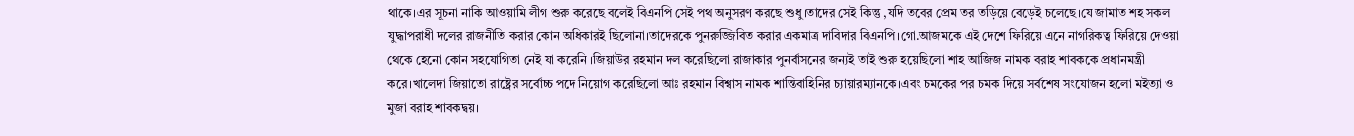থাকে।এর সূচনা নাকি আওয়ামি লীগ শুরু করেছে বলেই বিএনপি সেই পথ অনুসরণ করছে শুধু।তাদের সেই কিন্তু ,যদি তবের প্রেম তর তড়িয়ে বেড়েই চলেছে।যে জামাত শহ সকল যুদ্ধাপরাধী দলের রাজনীতি করার কোন অধিকারই ছিলোনা।তাদেরকে পুনরুজ্জিবিত করার একমাত্র দাবিদার বিএনপি।গো.আজমকে এই দেশে ফিরিয়ে এনে নাগরিকত্ব ফিরিয়ে দেওয়া থেকে হেনো কোন সহযোগিতা নেই যা করেনি ।জিয়াউর রহমান দল করেছিলো রাজাকার পুনর্বাসনের জন্যই তাই শুরু হয়েছিলো শাহ আজিজ নামক বরাহ শাবককে প্রধানমন্ত্রী করে।খালেদা জিয়াতো রাষ্ট্রের সর্বোচ্চ পদে নিয়োগ করেছিলো আঃ রহমান বিশ্বাস নামক শান্তিবাহিনির চ্যায়ারম্যানকে।এবং চমকের পর চমক দিয়ে সর্বশেষ সংযোজন হলো মইত্যা ও মুজা বরাহ শাবকদ্বয়।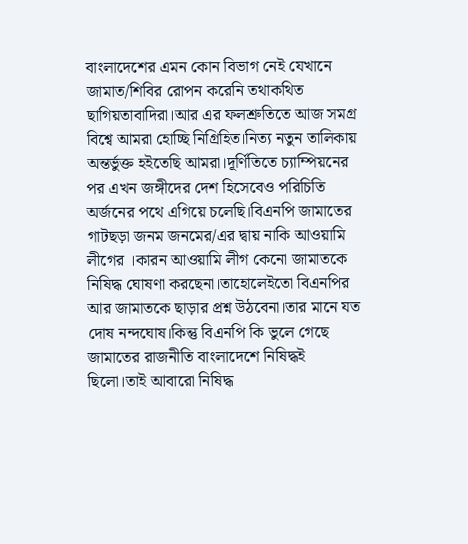বাংলাদেশের এমন কোন বিভাগ নেই যেখানে জামাত/শিবির রোপন করেনি তথাকথিত ছাগিয়তাবাদিরা।আর এর ফলশ্রুতিতে আজ সমগ্র বিশ্বে আমরা হোচ্ছি নিগ্রিহিত।নিত্য নতুন তালিকায় অন্তর্ভুক্ত হইতেছি আমরা।দূর্ণিতিতে চ্যাম্পিয়নের পর এখন জঙ্গীদের দেশ হিসেবেও পরিচিতি অর্জনের পথে এগিয়ে চলেছি।বিএনপি জামাতের গাটছড়া জনম জনমের/এর দ্বায় নাকি আওয়ামি লীগের ।কারন আওয়ামি লীগ কেনো জামাতকে নিষিদ্ধ ঘোষণা করছেনা।তাহোলেইতো বিএনপির আর জামাতকে ছাড়ার প্রশ্ন উঠবেনা।তার মানে যত দোষ নন্দঘোষ।কিন্তু বিএনপি কি ভুলে গেছে জামাতের রাজনীতি বাংলাদেশে নিষিদ্ধই ছিলো।তাই আবারো নিষিদ্ধ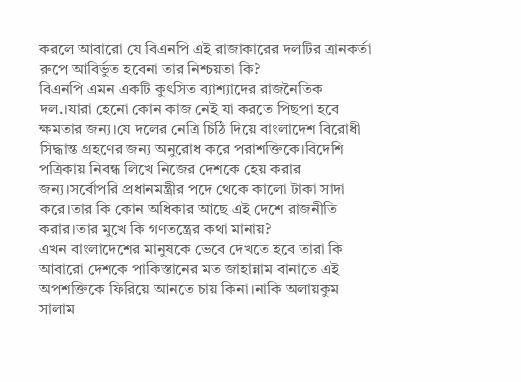করলে আবারো যে বিএনপি এই রাজাকারের দলটির ত্রানকর্তা রুপে আবির্ভুত হবেনা তার নিশ্চয়তা কি?
বিএনপি এমন একটি কুৎসিত ব্যাশ্যাদের রাজনৈতিক দল.।যারা হেনো কোন কাজ নেই যা করতে পিছপা হবে ক্ষমতার জন্য।যে দলের নেত্রি চিঠি দিয়ে বাংলাদেশ বিরোধী সিদ্ধান্ত গ্রহণের জন্য অনুরোধ করে পরাশক্তিকে।বিদেশি পত্রিকায় নিবন্ধ লিখে নিজের দেশকে হেয় করার জন্য।সর্বোপরি প্রধানমন্ত্রীর পদে থেকে কালো টাকা সাদা করে।তার কি কোন অধিকার আছে এই দেশে রাজনীতি করার।তার মুখে কি গণতন্ত্রের কথা মানায়?
এখন বাংলাদেশের মানুষকে ভেবে দেখতে হবে তারা কি আবারো দেশকে পাকিস্তানের মত জাহান্নাম বানাতে এই অপশক্তিকে ফিরিয়ে আনতে চায় কিনা।নাকি অলায়কুম সালাম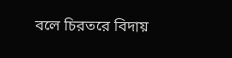বলে চিরতরে বিদায়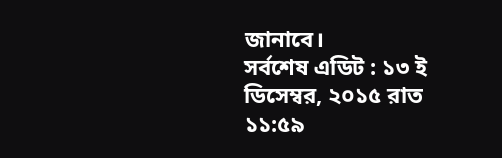জানাবে।
সর্বশেষ এডিট : ১৩ ই ডিসেম্বর, ২০১৫ রাত ১১:৫৯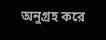অনুগ্রহ করে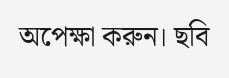অপেক্ষা করুন। ছবি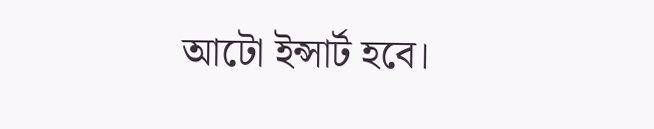আটো ইন্সার্ট হবে।